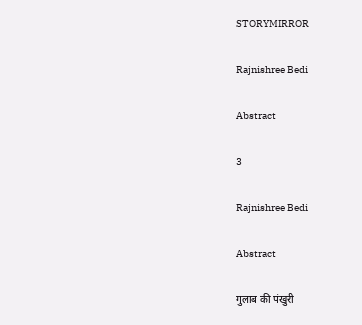STORYMIRROR

Rajnishree Bedi

Abstract

3

Rajnishree Bedi

Abstract

गुलाब की पंखुरी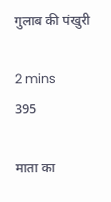गुलाब की पंखुरी

2 mins
395

माता का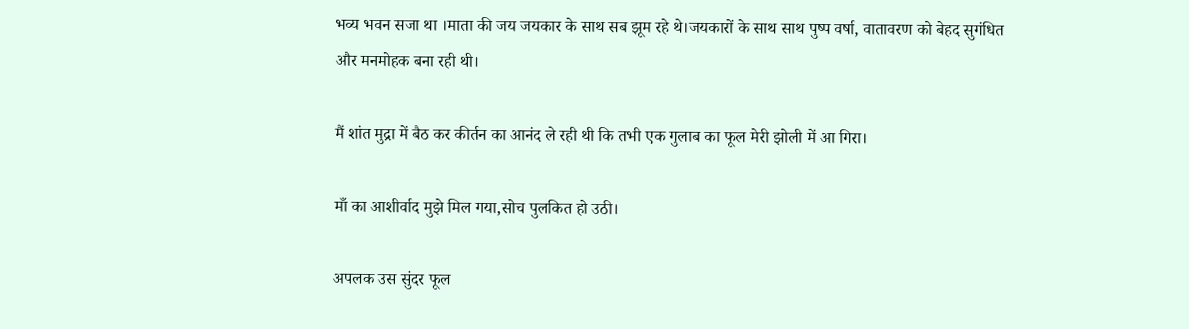भव्य भवन सजा था ।माता की जय जयकार के साथ सब झूम रहे थे।जयकारों के साथ साथ पुष्प वर्षा, वातावरण को बेहद सुगंधित और मनमोहक बना रही थी।

मैं शांत मुद्रा में बैठ कर कीर्तन का आनंद ले रही थी कि तभी एक गुलाब का फूल मेरी झोली में आ गिरा।

माँ का आशीर्वाद मुझे मिल गया,सोच पुलकित हो उठी।

अपलक उस सुंदर फूल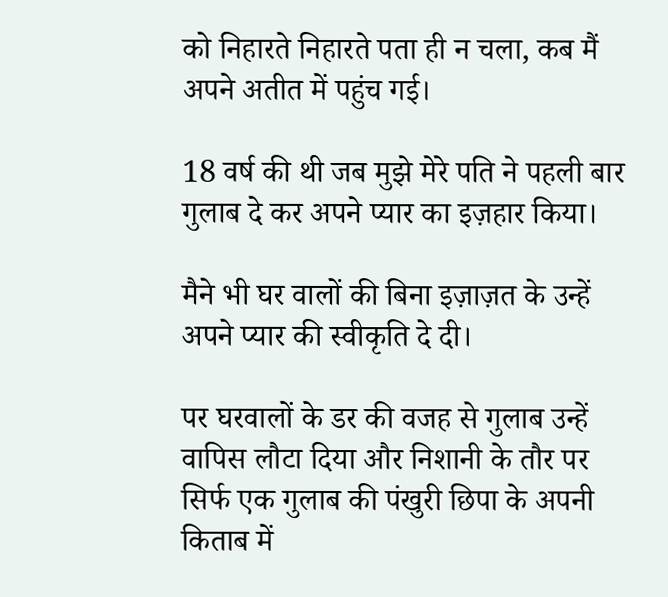को निहारते निहारते पता ही न चला, कब मैं अपने अतीत में पहुंच गई।

18 वर्ष की थी जब मुझे मेरे पति ने पहली बार गुलाब दे कर अपने प्यार का इज़हार किया।

मैने भी घर वालों की बिना इज़ाज़त के उन्हें अपने प्यार की स्वीकृति दे दी।

पर घरवालों के डर की वजह से गुलाब उन्हें वापिस लौटा दिया और निशानी के तौर पर सिर्फ एक गुलाब की पंखुरी छिपा के अपनी किताब में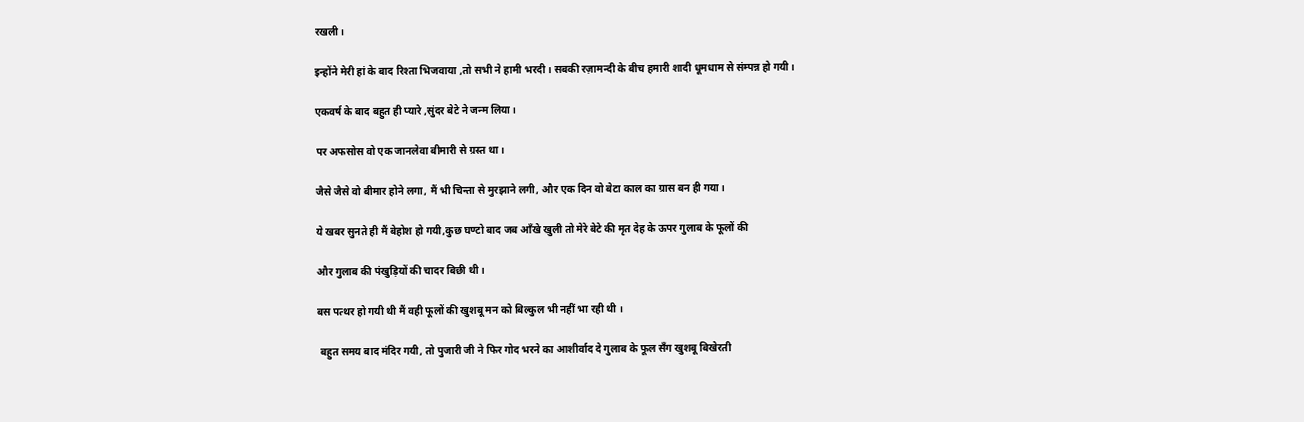रखली।

इन्होंने मेरी हां के बाद रिश्ता भिजवाया ,तो सभी ने हामी भरदी। सबकी रज़ामन्दी के बीच हमारी शादी धूमधाम से संम्पन्न हो गयी।

एकवर्ष के बाद बहुत ही प्यारे ,सुंदर बेटे ने जन्म लिया।

पर अफसोस वो एक जानलेवा बीमारी से ग्रस्त था।

जैसे जैसे वो बीमार होने लगा, मैं भी चिन्ता से मुरझाने लगी, और एक दिन वो बेटा काल का ग्रास बन ही गया।

ये खबर सुनते ही मैं बेहोश हो गयी,कुछ घण्टो बाद जब आँखे खुली तो मेरे बेटे की मृत देह के ऊपर गुलाब के फूलों की

और गुलाब की पंखुड़ियों की चादर बिछी थी।

बस पत्थर हो गयी थी मैं वही फूलों की खुशबू मन को बिल्कुल भी नहीं भा रही थी ।

 बहुत समय बाद मंदिर गयी, तो पुजारी जी ने फिर गोद भरने का आशीर्वाद दे गुलाब के फूल सँग खुशबू बिखेरती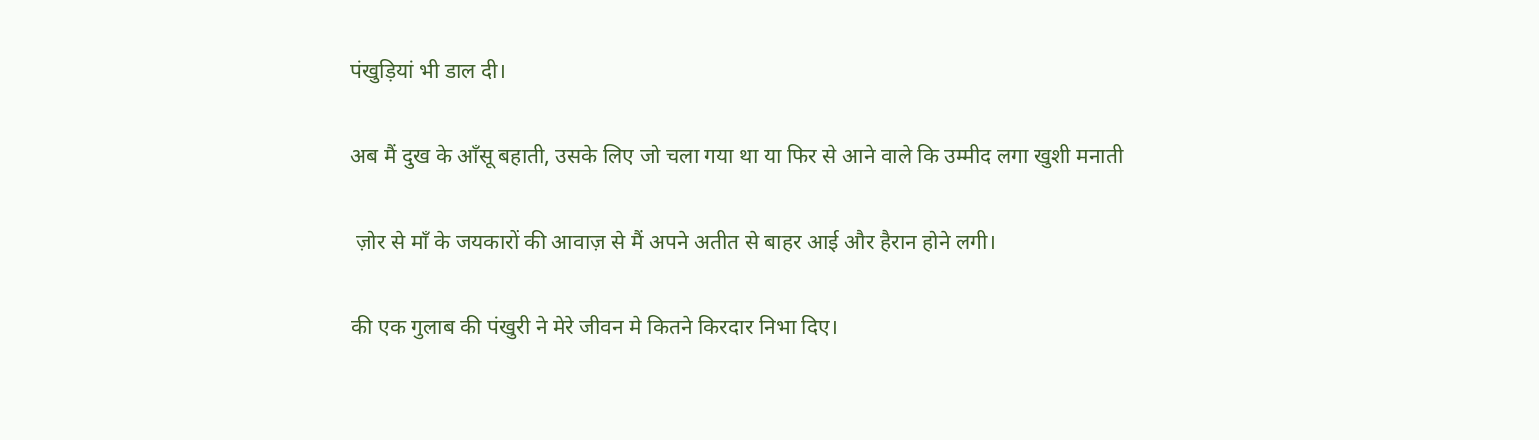पंखुड़ियां भी डाल दी।

अब मैं दुख के आँसू बहाती, उसके लिए जो चला गया था या फिर से आने वाले कि उम्मीद लगा खुशी मनाती

 ज़ोर से माँ के जयकारों की आवाज़ से मैं अपने अतीत से बाहर आई और हैरान होने लगी।

की एक गुलाब की पंखुरी ने मेरे जीवन मे कितने किरदार निभा दिए।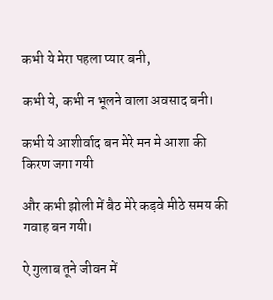कभी ये मेरा पहला प्यार बनी,

कभी ये, कभी न भूलने वाला अवसाद बनी।

कभी ये आशीर्वाद बन मेरे मन मे आशा की किरण जगा गयी

और कभी झोली में बैठ मेरे कड़वे मीठे समय की गवाह बन गयी।

ऐ गुलाब तूने जीवन में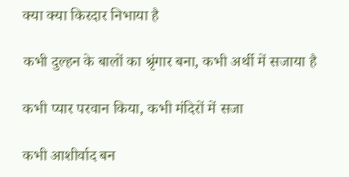क्या क्या किरदार निभाया है

कभी दुल्हन के बालों का श्रृंगार बना, कभी अर्थी में सजाया है

कभी प्यार परवान किया, कभी मंदिरों में सजा

कभी आशीर्वाद बन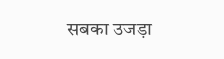सबका उजड़ा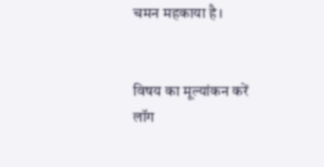चमन महकाया है।


विषय का मूल्यांकन करें
लॉग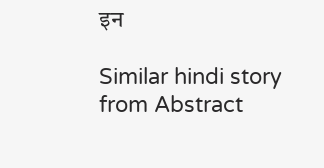इन

Similar hindi story from Abstract